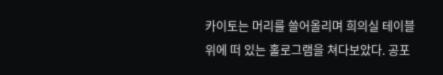카이토는 머리를 쓸어올리며 희의실 테이블 위에 떠 있는 홀로그램을 쳐다보았다. 공포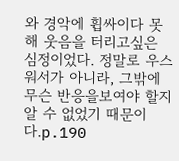와 경악에 휩싸이다 못해 웃음을 터리고싶은 심정이었다. 정말로 우스워서가 아니라, 그밖에 무슨 반응을보여야 할지 알 수 없었기 때문이다.p.190